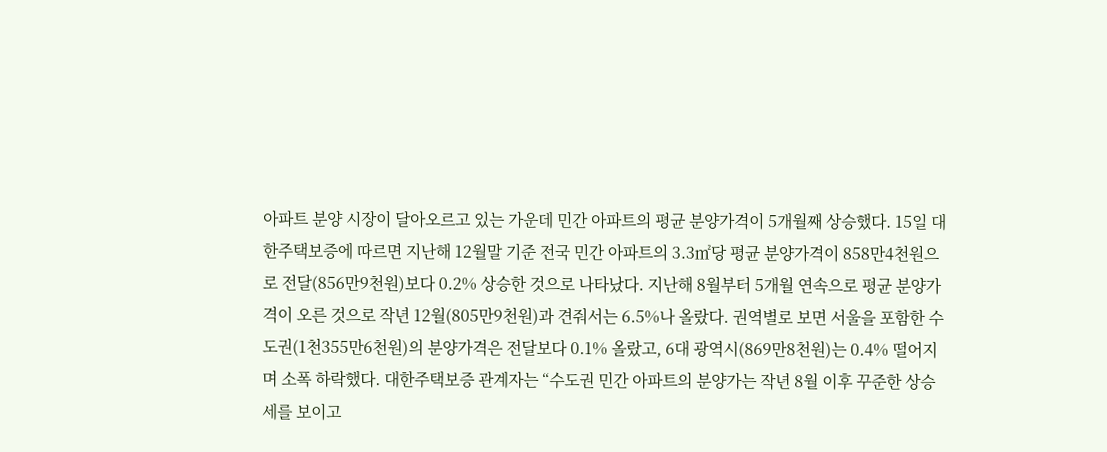아파트 분양 시장이 달아오르고 있는 가운데 민간 아파트의 평균 분양가격이 5개월째 상승했다. 15일 대한주택보증에 따르면 지난해 12월말 기준 전국 민간 아파트의 3.3㎡당 평균 분양가격이 858만4천원으로 전달(856만9천원)보다 0.2% 상승한 것으로 나타났다. 지난해 8월부터 5개월 연속으로 평균 분양가격이 오른 것으로 작년 12월(805만9천원)과 견줘서는 6.5%나 올랐다. 권역별로 보면 서울을 포함한 수도권(1천355만6천원)의 분양가격은 전달보다 0.1% 올랐고, 6대 광역시(869만8천원)는 0.4% 떨어지며 소폭 하락했다. 대한주택보증 관계자는 “수도권 민간 아파트의 분양가는 작년 8월 이후 꾸준한 상승세를 보이고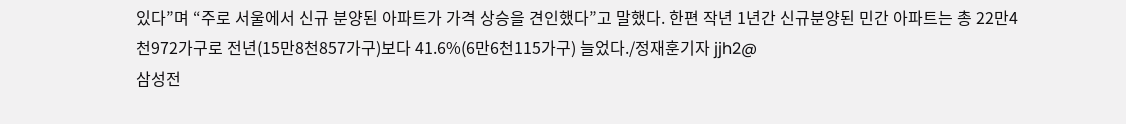있다”며 “주로 서울에서 신규 분양된 아파트가 가격 상승을 견인했다”고 말했다. 한편 작년 1년간 신규분양된 민간 아파트는 총 22만4천972가구로 전년(15만8천857가구)보다 41.6%(6만6천115가구) 늘었다./정재훈기자 jjh2@
삼성전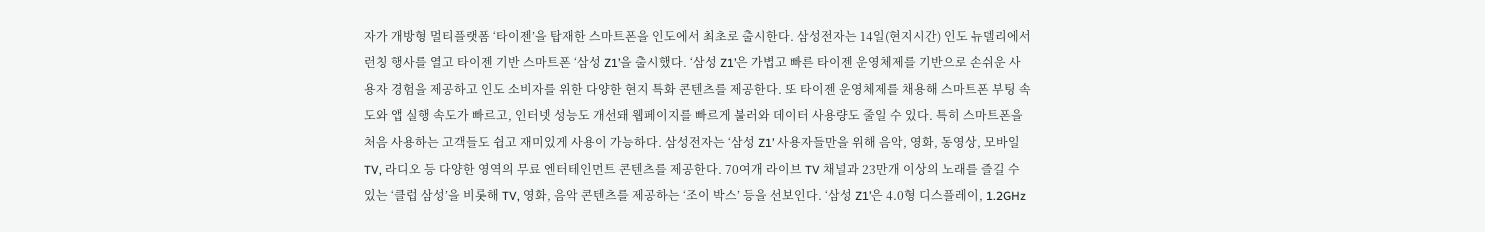자가 개방형 멀티플랫폼 ‘타이젠’을 탑재한 스마트폰을 인도에서 최초로 출시한다. 삼성전자는 14일(현지시간) 인도 뉴델리에서 런칭 행사를 열고 타이젠 기반 스마트폰 ‘삼성 Z1’을 출시했다. ‘삼성 Z1’은 가볍고 빠른 타이젠 운영체제를 기반으로 손쉬운 사용자 경험을 제공하고 인도 소비자를 위한 다양한 현지 특화 콘텐츠를 제공한다. 또 타이젠 운영체제를 채용해 스마트폰 부팅 속도와 앱 실행 속도가 빠르고, 인터넷 성능도 개선돼 웹페이지를 빠르게 불러와 데이터 사용량도 줄일 수 있다. 특히 스마트폰을 처음 사용하는 고객들도 쉽고 재미있게 사용이 가능하다. 삼성전자는 ‘삼성 Z1’ 사용자들만을 위해 음악, 영화, 동영상, 모바일TV, 라디오 등 다양한 영역의 무료 엔터테인먼트 콘텐츠를 제공한다. 70여개 라이브 TV 채널과 23만개 이상의 노래를 즐길 수 있는 ‘클럽 삼성’을 비롯해 TV, 영화, 음악 콘텐츠를 제공하는 ‘조이 박스’ 등을 선보인다. ‘삼성 Z1’은 4.0형 디스플레이, 1.2GHz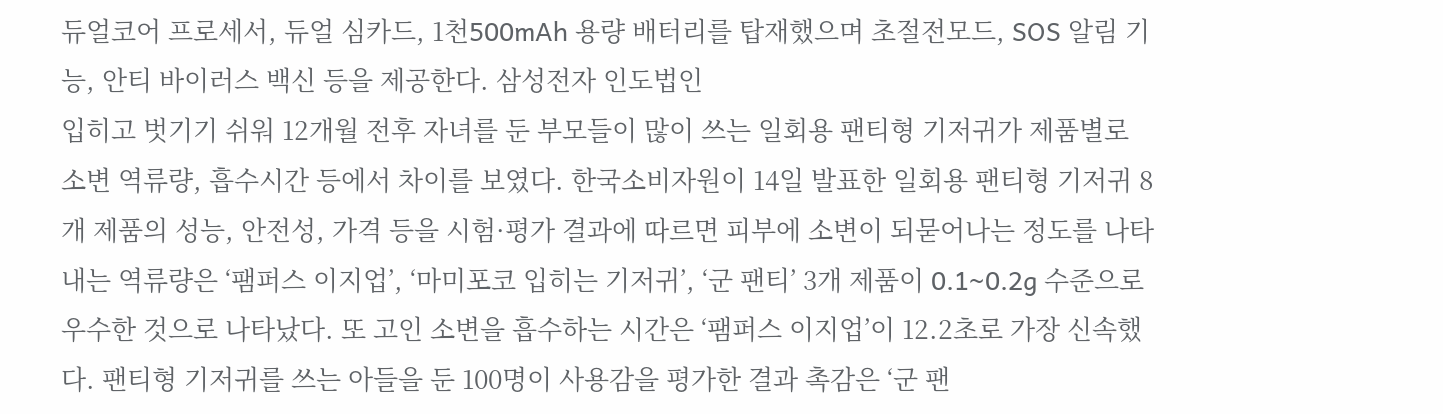듀얼코어 프로세서, 듀얼 심카드, 1천500mAh 용량 배터리를 탑재했으며 초절전모드, SOS 알림 기능, 안티 바이러스 백신 등을 제공한다. 삼성전자 인도법인
입히고 벗기기 쉬워 12개월 전후 자녀를 둔 부모들이 많이 쓰는 일회용 팬티형 기저귀가 제품별로 소변 역류량, 흡수시간 등에서 차이를 보였다. 한국소비자원이 14일 발표한 일회용 팬티형 기저귀 8개 제품의 성능, 안전성, 가격 등을 시험·평가 결과에 따르면 피부에 소변이 되묻어나는 정도를 나타내는 역류량은 ‘팸퍼스 이지업’, ‘마미포코 입히는 기저귀’, ‘군 팬티’ 3개 제품이 0.1∼0.2g 수준으로 우수한 것으로 나타났다. 또 고인 소변을 흡수하는 시간은 ‘팸퍼스 이지업’이 12.2초로 가장 신속했다. 팬티형 기저귀를 쓰는 아들을 둔 100명이 사용감을 평가한 결과 촉감은 ‘군 팬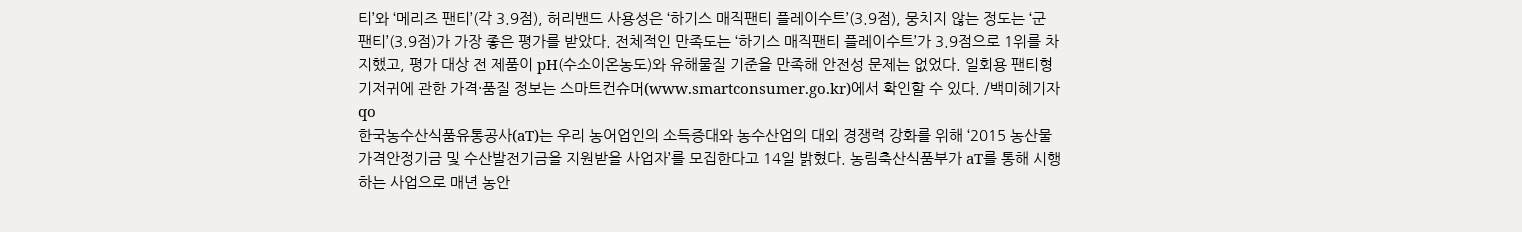티’와 ‘메리즈 팬티’(각 3.9점), 허리밴드 사용성은 ‘하기스 매직팬티 플레이수트’(3.9점), 뭉치지 않는 정도는 ‘군 팬티’(3.9점)가 가장 좋은 평가를 받았다. 전체적인 만족도는 ‘하기스 매직팬티 플레이수트’가 3.9점으로 1위를 차지했고, 평가 대상 전 제품이 pH(수소이온농도)와 유해물질 기준을 만족해 안전성 문제는 없었다. 일회용 팬티형 기저귀에 관한 가격·품질 정보는 스마트컨슈머(www.smartconsumer.go.kr)에서 확인할 수 있다. /백미혜기자 qo
한국농수산식품유통공사(aT)는 우리 농어업인의 소득증대와 농수산업의 대외 경쟁력 강화를 위해 ‘2015 농산물가격안정기금 및 수산발전기금을 지원받을 사업자’를 모집한다고 14일 밝혔다. 농림축산식품부가 aT를 통해 시행하는 사업으로 매년 농안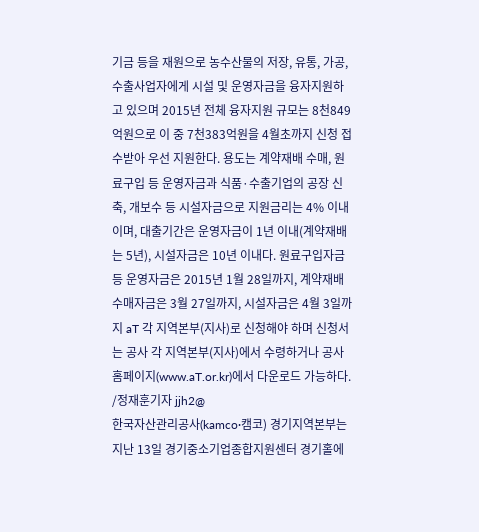기금 등을 재원으로 농수산물의 저장, 유통, 가공, 수출사업자에게 시설 및 운영자금을 융자지원하고 있으며 2015년 전체 융자지원 규모는 8천849억원으로 이 중 7천383억원을 4월초까지 신청 접수받아 우선 지원한다. 용도는 계약재배 수매, 원료구입 등 운영자금과 식품·수출기업의 공장 신축, 개보수 등 시설자금으로 지원금리는 4% 이내이며, 대출기간은 운영자금이 1년 이내(계약재배는 5년), 시설자금은 10년 이내다. 원료구입자금 등 운영자금은 2015년 1월 28일까지, 계약재배 수매자금은 3월 27일까지, 시설자금은 4월 3일까지 aT 각 지역본부(지사)로 신청해야 하며 신청서는 공사 각 지역본부(지사)에서 수령하거나 공사 홈페이지(www.aT.or.kr)에서 다운로드 가능하다. /정재훈기자 jjh2@
한국자산관리공사(kamco·캠코) 경기지역본부는 지난 13일 경기중소기업종합지원센터 경기홀에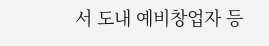서 도내 예비창업자 등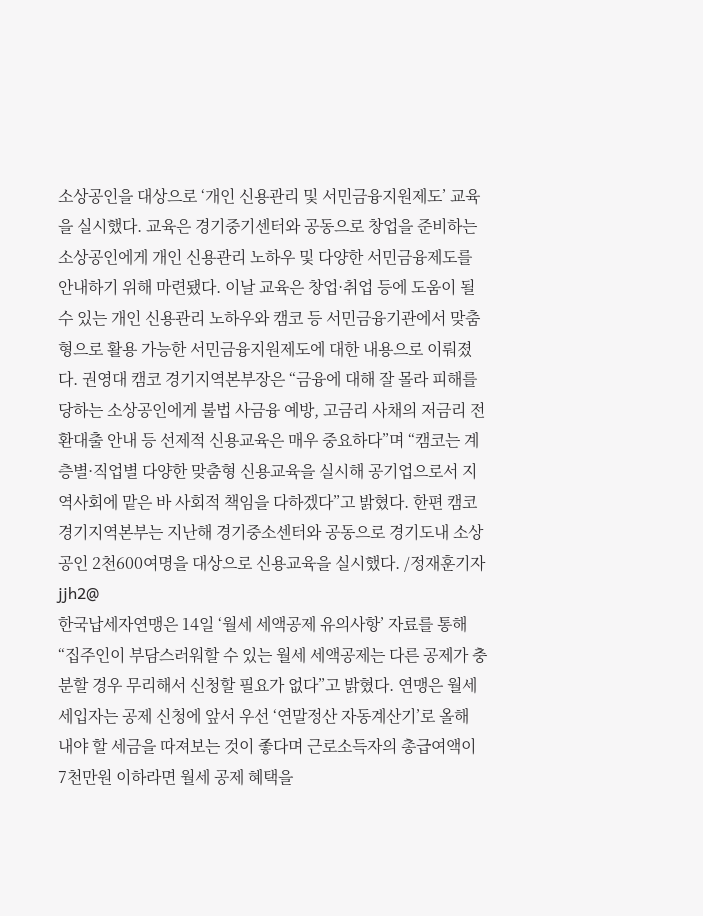소상공인을 대상으로 ‘개인 신용관리 및 서민금융지원제도’ 교육을 실시했다. 교육은 경기중기센터와 공동으로 창업을 준비하는 소상공인에게 개인 신용관리 노하우 및 다양한 서민금융제도를 안내하기 위해 마련됐다. 이날 교육은 창업·취업 등에 도움이 될 수 있는 개인 신용관리 노하우와 캠코 등 서민금융기관에서 맞춤형으로 활용 가능한 서민금융지원제도에 대한 내용으로 이뤄졌다. 권영대 캠코 경기지역본부장은 “금융에 대해 잘 몰라 피해를 당하는 소상공인에게 불법 사금융 예방, 고금리 사채의 저금리 전환대출 안내 등 선제적 신용교육은 매우 중요하다”며 “캠코는 계층별·직업별 다양한 맞춤형 신용교육을 실시해 공기업으로서 지역사회에 맡은 바 사회적 책임을 다하겠다”고 밝혔다. 한편 캠코 경기지역본부는 지난해 경기중소센터와 공동으로 경기도내 소상공인 2천600여명을 대상으로 신용교육을 실시했다. /정재훈기자 jjh2@
한국납세자연맹은 14일 ‘월세 세액공제 유의사항’ 자료를 통해 “집주인이 부담스러워할 수 있는 월세 세액공제는 다른 공제가 충분할 경우 무리해서 신청할 필요가 없다”고 밝혔다. 연맹은 월세 세입자는 공제 신청에 앞서 우선 ‘연말정산 자동계산기’로 올해 내야 할 세금을 따져보는 것이 좋다며 근로소득자의 총급여액이 7천만원 이하라면 월세 공제 혜택을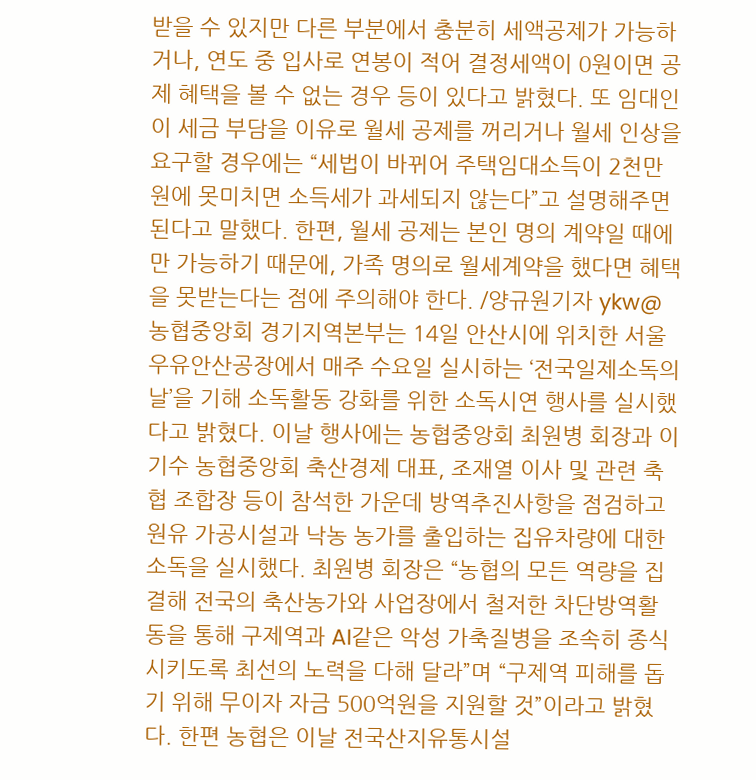받을 수 있지만 다른 부분에서 충분히 세액공제가 가능하거나, 연도 중 입사로 연봉이 적어 결정세액이 0원이면 공제 혜택을 볼 수 없는 경우 등이 있다고 밝혔다. 또 임대인이 세금 부담을 이유로 월세 공제를 꺼리거나 월세 인상을 요구할 경우에는 “세법이 바뀌어 주택임대소득이 2천만원에 못미치면 소득세가 과세되지 않는다”고 설명해주면 된다고 말했다. 한편, 월세 공제는 본인 명의 계약일 때에만 가능하기 때문에, 가족 명의로 월세계약을 했다면 혜택을 못받는다는 점에 주의해야 한다. /양규원기자 ykw@
농협중앙회 경기지역본부는 14일 안산시에 위치한 서울우유안산공장에서 매주 수요일 실시하는 ‘전국일제소독의 날’을 기해 소독활동 강화를 위한 소독시연 행사를 실시했다고 밝혔다. 이날 행사에는 농협중앙회 최원병 회장과 이기수 농협중앙회 축산경제 대표, 조재열 이사 및 관련 축협 조합장 등이 참석한 가운데 방역추진사항을 점검하고 원유 가공시설과 낙농 농가를 출입하는 집유차량에 대한 소독을 실시했다. 최원병 회장은 “농협의 모든 역량을 집결해 전국의 축산농가와 사업장에서 철저한 차단방역활동을 통해 구제역과 AI같은 악성 가축질병을 조속히 종식시키도록 최선의 노력을 다해 달라”며 “구제역 피해를 돕기 위해 무이자 자금 500억원을 지원할 것”이라고 밝혔다. 한편 농협은 이날 전국산지유통시설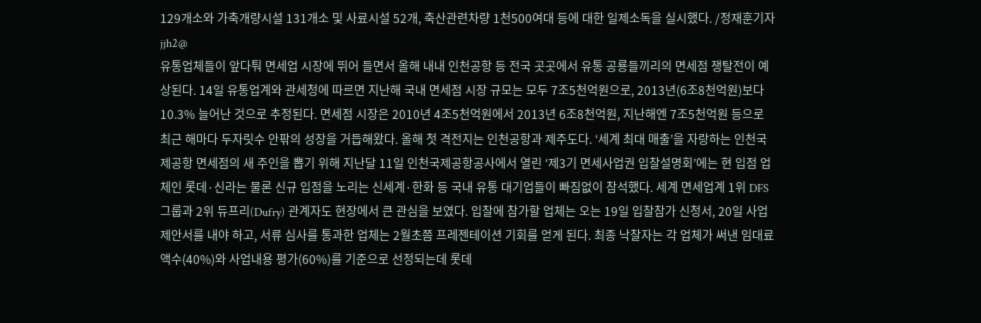129개소와 가축개량시설 131개소 및 사료시설 52개, 축산관련차량 1천500여대 등에 대한 일제소독을 실시했다. /정재훈기자 jjh2@
유통업체들이 앞다퉈 면세업 시장에 뛰어 들면서 올해 내내 인천공항 등 전국 곳곳에서 유통 공룡들끼리의 면세점 쟁탈전이 예상된다. 14일 유통업계와 관세청에 따르면 지난해 국내 면세점 시장 규모는 모두 7조5천억원으로, 2013년(6조8천억원)보다 10.3% 늘어난 것으로 추정된다. 면세점 시장은 2010년 4조5천억원에서 2013년 6조8천억원, 지난해엔 7조5천억원 등으로 최근 해마다 두자릿수 안팎의 성장을 거듭해왔다. 올해 첫 격전지는 인천공항과 제주도다. ‘세계 최대 매출’을 자랑하는 인천국제공항 면세점의 새 주인을 뽑기 위해 지난달 11일 인천국제공항공사에서 열린 ‘제3기 면세사업권 입찰설명회’에는 현 입점 업체인 롯데·신라는 물론 신규 입점을 노리는 신세계·한화 등 국내 유통 대기업들이 빠짐없이 참석했다. 세계 면세업계 1위 DFS그룹과 2위 듀프리(Dufry) 관계자도 현장에서 큰 관심을 보였다. 입찰에 참가할 업체는 오는 19일 입찰참가 신청서, 20일 사업제안서를 내야 하고, 서류 심사를 통과한 업체는 2월초쯤 프레젠테이션 기회를 얻게 된다. 최종 낙찰자는 각 업체가 써낸 임대료 액수(40%)와 사업내용 평가(60%)를 기준으로 선정되는데 롯데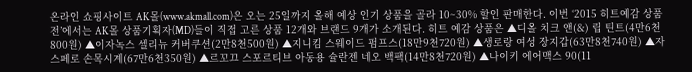온라인 쇼핑사이트 AK몰(www.akmall.com)은 오는 25일까지 올해 예상 인기 상품을 골라 10~30% 할인 판매한다. 이번 ‘2015 히트예감 상품전’에서는 AK몰 상품기획자(MD)들이 직접 고른 상품 12개와 브랜드 9개가 소개된다. 히트 예감 상품은 ▲디올 치크 앤(&) 립 틴트(4만6천800원) ▲이자녹스 셀리뉴 커버쿠션(2만8천500원) ▲지니킴 스웨이드 펌프스(18만9천720원) ▲생로랑 여성 장지갑(63만8천740원) ▲자스페로 손목시계(67만6천350원) ▲르꼬끄 스포르티브 아동용 슐란젠 네오 백팩(14만8천720원) ▲나이키 에어맥스 90(11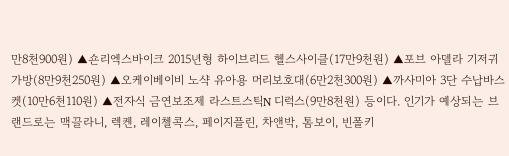만8천900원) ▲숀리엑스바이크 2015년형 하이브리드 헬스사이클(17만9천원) ▲포브 아델라 기저귀가방(8만9천250원) ▲오케이베이비 노샥 유아용 머리보호대(6만2천300원) ▲까사미아 3단 수납바스켓(10만6천110원) ▲전자식 금연보조제 라스트스틱N 디럭스(9만8천원) 등이다. 인기가 예상되는 브랜드로는 맥끌라니, 렉켄, 레이첼콕스, 페이지플린, 차앤박, 톰보이, 빈폴키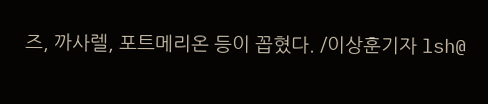즈, 까사렐, 포트메리온 등이 꼽혔다. /이상훈기자 lsh@